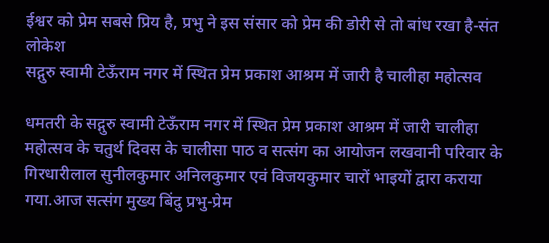ईश्वर को प्रेम सबसे प्रिय है, प्रभु ने इस संसार को प्रेम की डोरी से तो बांध रखा है-संत लोकेश
सद्गुरु स्वामी टेऊँराम नगर में स्थित प्रेम प्रकाश आश्रम में जारी है चालीहा महोत्सव

धमतरी के सद्गुरु स्वामी टेऊँराम नगर में स्थित प्रेम प्रकाश आश्रम में जारी चालीहा महोत्सव के चतुर्थ दिवस के चालीसा पाठ व सत्संग का आयोजन लखवानी परिवार के गिरधारीलाल सुनीलकुमार अनिलकुमार एवं विजयकुमार चारों भाइयों द्वारा कराया गया.आज सत्संग मुख्य बिंदु प्रभु-प्रेम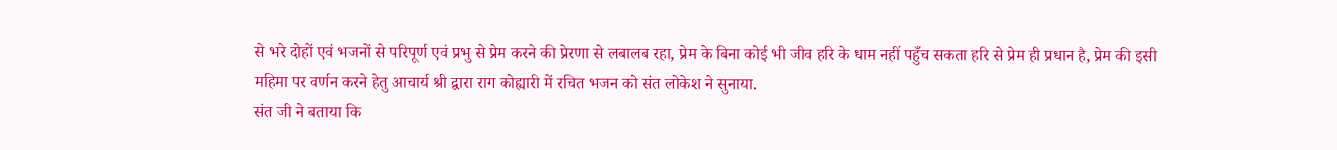से भरे दोहों एवं भजनों से परिपूर्ण एवं प्रभु से प्रेम करने की प्रेरणा से लबालब रहा, प्रेम के बिना कोई भी जीव हरि के धाम नहीं पहुँच सकता हरि से प्रेम ही प्रधान है, प्रेम की इसी महिमा पर वर्णन करने हेतु आचार्य श्री द्वारा राग कोह्यारी में रचित भजन को संत लोकेश ने सुनाया.
संत जी ने बताया कि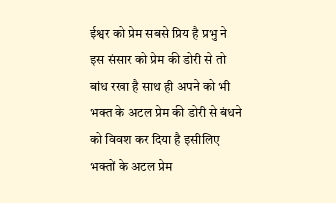ईश्वर को प्रेम सबसे प्रिय है प्रभु ने इस संसार को प्रेम की डोरी से तो बांध रखा है साथ ही अपने को भी भक्त के अटल प्रेम की डोरी से बंधने को विवश कर दिया है इसीलिए भक्तों के अटल प्रेम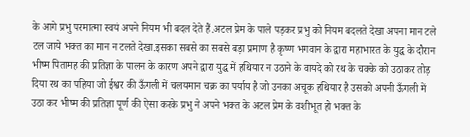के आगे प्रभु परमात्मा स्वयं अपने नियम भी बदल देते हैं.अटल प्रेम के पाले पड़कर प्रभु को नियम बदलते देखा अपना मान टले टल जाये भक्त का मान न टलते देखा.इसका सबसे का सबसे बड़ा प्रमाण है कृष्ण भगवान के द्वारा महाभारत के युद्ध के दौरान भीष्म पितामह की प्रतिज्ञा के पालन के कारण अपने द्वारा युद्ध में हथियार न उठाने के वायदे को रथ के चक्के को उठाकर तोड़ दिया रथ का पहिया जो ईश्वर की ऊँगली में चलयमान चक्र का पर्याय है जो उनका अचूक हथियार है उसको अपनी ऊँगली में उठा कर भीष्म की प्रतिज्ञा पूर्ण की ऐसा करके प्रभु ने अपने भक्त के अटल प्रेम के वशीभूत हो भक्त के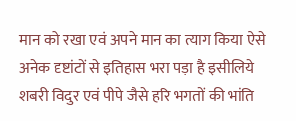मान को रखा एवं अपने मान का त्याग किया ऐसे अनेक दृष्टांटों से इतिहास भरा पड़ा है इसीलिये शबरी विदुर एवं पीपे जैसे हरि भगतों की भांति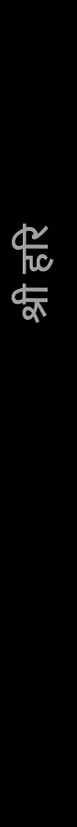श्री हरि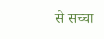से सच्चा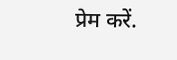प्रेम करें.